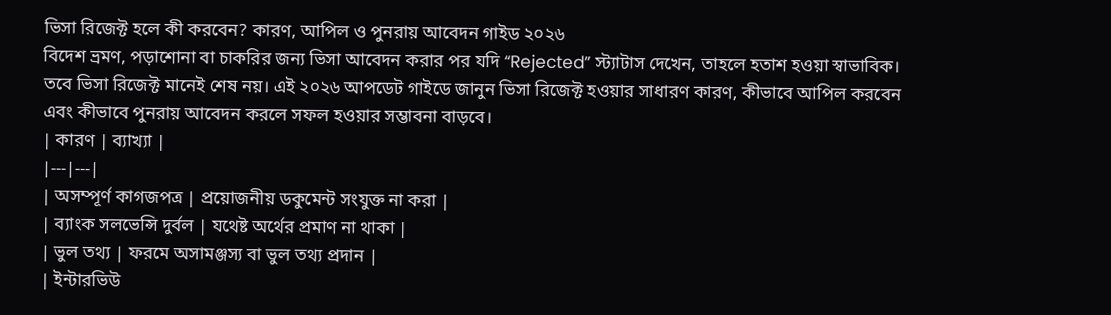ভিসা রিজেক্ট হলে কী করবেন? কারণ, আপিল ও পুনরায় আবেদন গাইড ২০২৬
বিদেশ ভ্রমণ, পড়াশোনা বা চাকরির জন্য ভিসা আবেদন করার পর যদি “Rejected” স্ট্যাটাস দেখেন, তাহলে হতাশ হওয়া স্বাভাবিক। তবে ভিসা রিজেক্ট মানেই শেষ নয়। এই ২০২৬ আপডেট গাইডে জানুন ভিসা রিজেক্ট হওয়ার সাধারণ কারণ, কীভাবে আপিল করবেন এবং কীভাবে পুনরায় আবেদন করলে সফল হওয়ার সম্ভাবনা বাড়বে।
| কারণ | ব্যাখ্যা |
|---|---|
| অসম্পূর্ণ কাগজপত্র | প্রয়োজনীয় ডকুমেন্ট সংযুক্ত না করা |
| ব্যাংক সলভেন্সি দুর্বল | যথেষ্ট অর্থের প্রমাণ না থাকা |
| ভুল তথ্য | ফরমে অসামঞ্জস্য বা ভুল তথ্য প্রদান |
| ইন্টারভিউ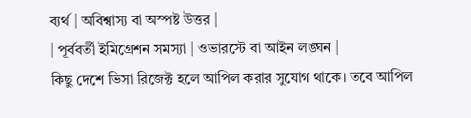ব্যর্থ | অবিশ্বাস্য বা অস্পষ্ট উত্তর |
| পূর্ববর্তী ইমিগ্রেশন সমস্যা | ওভারস্টে বা আইন লঙ্ঘন |
কিছু দেশে ভিসা রিজেক্ট হলে আপিল করার সুযোগ থাকে। তবে আপিল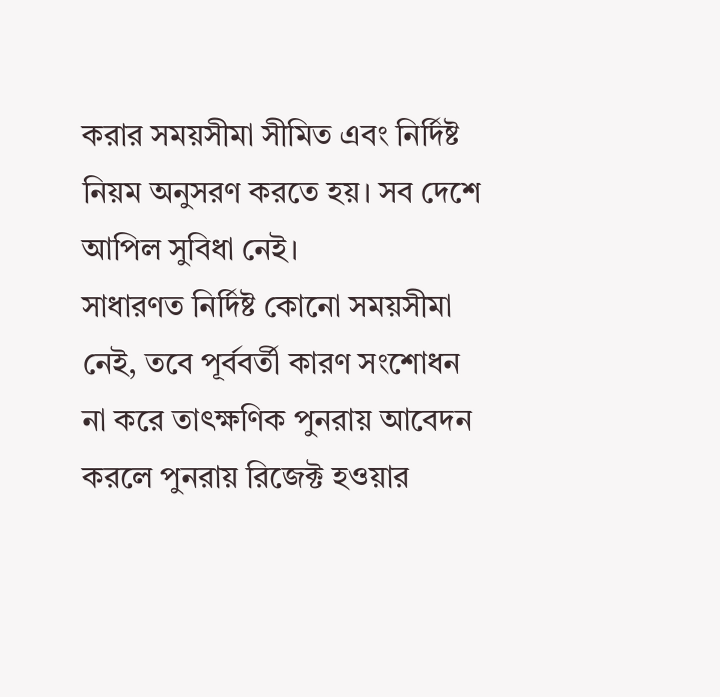করার সময়সীমা সীমিত এবং নির্দিষ্ট নিয়ম অনুসরণ করতে হয়। সব দেশে আপিল সুবিধা নেই।
সাধারণত নির্দিষ্ট কোনো সময়সীমা নেই, তবে পূর্ববর্তী কারণ সংশোধন না করে তাৎক্ষণিক পুনরায় আবেদন করলে পুনরায় রিজেক্ট হওয়ার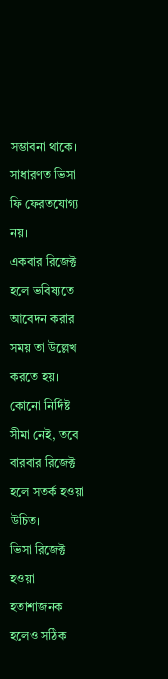সম্ভাবনা থাকে।
সাধারণত ভিসা ফি ফেরতযোগ্য নয়।
একবার রিজেক্ট হলে ভবিষ্যতে আবেদন করার সময় তা উল্লেখ করতে হয়।
কোনো নির্দিষ্ট সীমা নেই, তবে বারবার রিজেক্ট হলে সতর্ক হওয়া উচিত।
ভিসা রিজেক্ট হওয়া হতাশাজনক হলেও সঠিক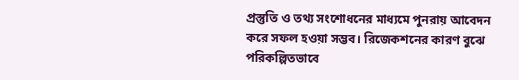প্রস্তুতি ও তথ্য সংশোধনের মাধ্যমে পুনরায় আবেদন করে সফল হওয়া সম্ভব। রিজেকশনের কারণ বুঝে পরিকল্পিতভাবে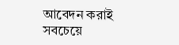আবেদন করাই সবচেয়ে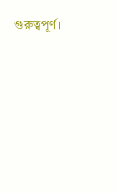গুরুত্বপূর্ণ।